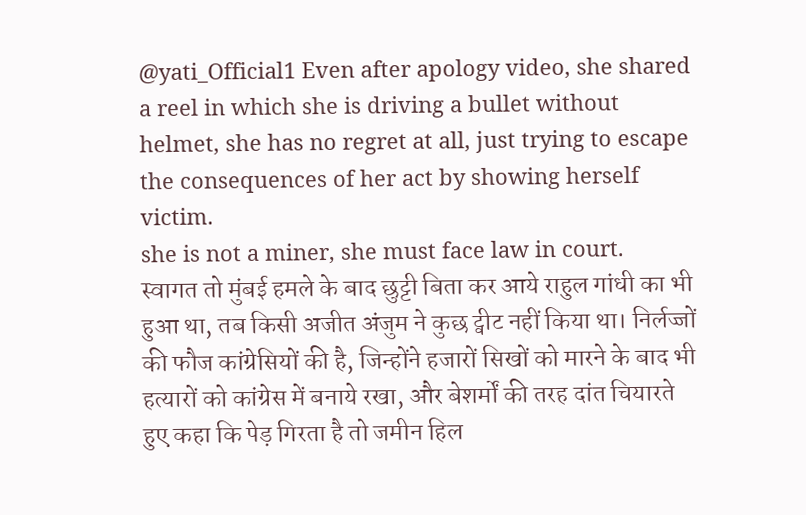@yati_Official1 Even after apology video, she shared a reel in which she is driving a bullet without helmet, she has no regret at all, just trying to escape the consequences of her act by showing herself victim.
she is not a miner, she must face law in court.
स्वागत तो मुंबई हमले के बाद छुट्टी बिता कर आये राहुल गांधी का भी हुआ था, तब किसी अजीत अंजुम ने कुछ ट्वीट नहीं किया था। निर्लज्जों की फौज कांग्रेसियों की है, जिन्होंने हजारों सिखों को मारने के बाद भी हत्यारों को कांग्रेस में बनाये रखा, और बेशर्मों की तरह दांत चियारते हुए कहा कि पेड़ गिरता है तो जमीन हिल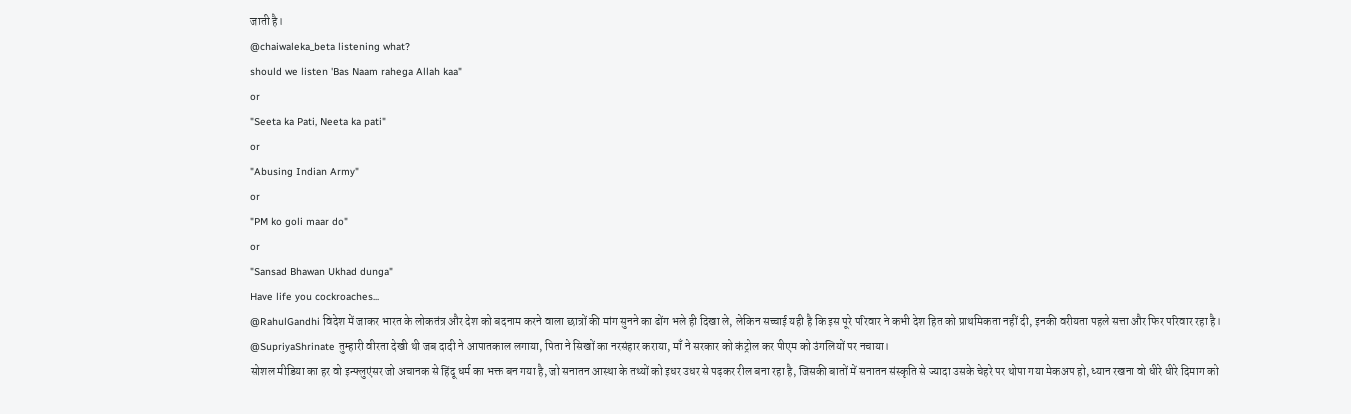जाती है।
@chaiwaleka_beta listening what?
should we listen 'Bas Naam rahega Allah kaa"
or
"Seeta ka Pati, Neeta ka pati"
or
"Abusing Indian Army"
or
"PM ko goli maar do"
or
"Sansad Bhawan Ukhad dunga"
Have life you cockroaches...
@RahulGandhi विदेश में जाकर भारत के लोकतंत्र और देश को बदनाम करने वाला छात्रों की मांग सुनने का ढोंग भले ही दिखा ले, लेकिन सच्चाई यही है कि इस पूरे परिवार ने कभी देश हित को प्राथमिकता नहीं दी, इनकी वरीयता पहले सत्ता और फिर परिवार रहा है।
@SupriyaShrinate तुम्हारी वीरता देखी थी जब दादी ने आपातकाल लगाया, पिता ने सिखों का नरसंहार कराया, माँ ने सरकार को कंट्रोल कर पीएम को उंगलियों पर नचाया।
सोशल मीडिया का हर वो इन्फ्लुएंसर जो अचानक से हिंदू धर्म का भक्त बन गया है, जो सनातन आस्था के तथ्यों को इधर उधर से पढ़कर रील बना रहा है, जिसकी बातों में सनातन संस्कृति से ज्यादा उसके चेहरे पर थोपा गया मेकअप हो, ध्यान रखना वो धीरे धीरे दिमाग को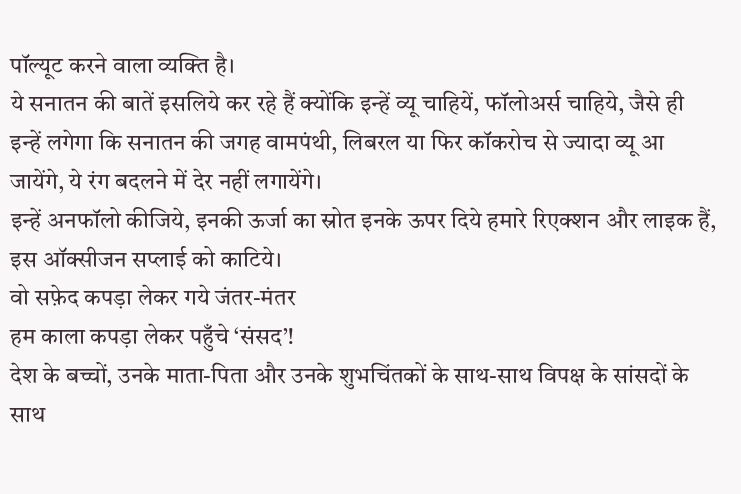पॉल्यूट करने वाला व्यक्ति है।
ये सनातन की बातें इसलिये कर रहे हैं क्योंकि इन्हें व्यू चाहियें, फॉलोअर्स चाहिये, जैसे ही इन्हें लगेगा कि सनातन की जगह वामपंथी, लिबरल या फिर कॉकरोच से ज्यादा व्यू आ जायेंगे, ये रंग बदलने में देर नहीं लगायेंगे।
इन्हें अनफॉलो कीजिये, इनकी ऊर्जा का स्रोत इनके ऊपर दिये हमारे रिएक्शन और लाइक हैं, इस ऑक्सीजन सप्लाई को काटिये।
वो सफ़ेद कपड़ा लेकर गये जंतर-मंतर
हम काला कपड़ा लेकर पहुँचे ‘संसद’!
देश के बच्चों, उनके माता-पिता और उनके शुभचिंतकों के साथ-साथ विपक्ष के सांसदों के साथ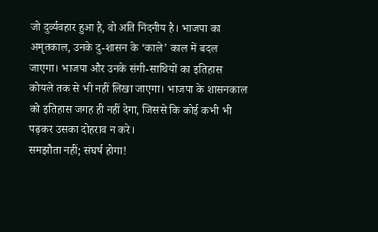जो दुर्व्यवहार हुआ है, वो अति निंदनीय है। भाजपा का अमृतकाल, उनके दु-शासन के ‘काले’ काल में बदल जाएगा। भाजपा और उनके संगी-साथियों का इतिहास कोयले तक से भी नहीं लिखा जाएगा। भाजपा के शासनकाल को इतिहास जगह ही नहीं देगा, जिससे कि कोई कभी भी पढ़कर उसका दोहराव न करे।
समझौता नहीं; संघर्ष होगा!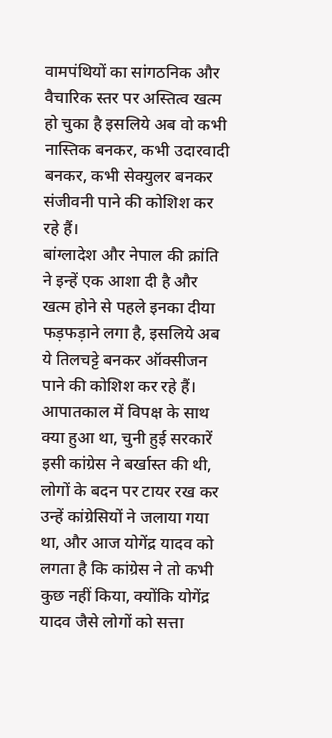वामपंथियों का सांगठनिक और वैचारिक स्तर पर अस्तित्व खत्म हो चुका है इसलिये अब वो कभी नास्तिक बनकर, कभी उदारवादी बनकर, कभी सेक्युलर बनकर संजीवनी पाने की कोशिश कर रहे हैं।
बांग्लादेश और नेपाल की क्रांति ने इन्हें एक आशा दी है और खत्म होने से पहले इनका दीया फड़फड़ाने लगा है, इसलिये अब ये तिलचट्टे बनकर ऑक्सीजन पाने की कोशिश कर रहे हैं।
आपातकाल में विपक्ष के साथ क्या हुआ था, चुनी हुई सरकारें इसी कांग्रेस ने बर्खास्त की थी, लोगों के बदन पर टायर रख कर उन्हें कांग्रेसियों ने जलाया गया था, और आज योगेंद्र यादव को लगता है कि कांग्रेस ने तो कभी कुछ नहीं किया, क्योंकि योगेंद्र यादव जैसे लोगों को सत्ता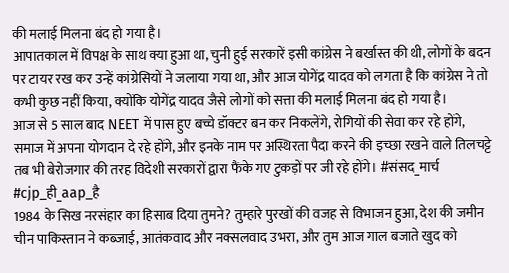की मलाई मिलना बंद हो गया है।
आपातकाल में विपक्ष के साथ क्या हुआ था, चुनी हुई सरकारें इसी कांग्रेस ने बर्खास्त की थी, लोगों के बदन पर टायर रख कर उन्हें कांग्रेसियों ने जलाया गया था, और आज योगेंद्र यादव को लगता है कि कांग्रेस ने तो कभी कुछ नहीं किया, क्योंकि योगेंद्र यादव जैसे लोगों को सत्ता की मलाई मिलना बंद हो गया है।
आज से 5 साल बाद NEET में पास हुए बच्चे डॉक्टर बन कर निकलेंगे, रोगियों की सेवा कर रहे होंगे, समाज में अपना योगदान दे रहे होंगे, और इनके नाम पर अस्थिरता पैदा करने की इच्छा रखने वाले तिलचट्टे तब भी बेरोजगार की तरह विदेशी सरकारों द्वारा फैंके गए टुकड़ों पर जी रहे होंगे। #संसद_मार्च #cjp_ही_aap_है
1984 के सिख नरसंहार का हिसाब दिया तुमने? तुम्हारे पुरखों की वजह से विभाजन हुआ, देश की जमीन चीन पाकिस्तान ने कब्जाई, आतंकवाद और नक्सलवाद उभरा, और तुम आज गाल बजाते खुद को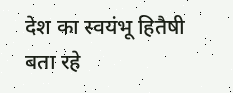देश का स्वयंभू हितैषी बता रहे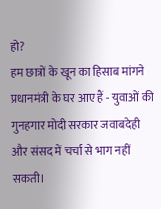हो?
हम छात्रों के खून का हिसाब मांगने प्रधानमंत्री के घर आए हैं - युवाओं की गुनहगार मोदी सरकार जवाबदेही और संसद में चर्चा से भाग नहीं सकती।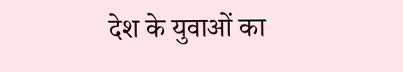देश के युवाओं का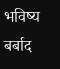भविष्य बर्बाद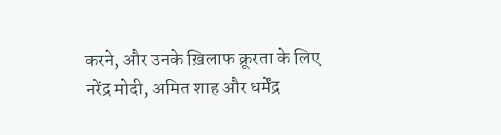करने, और उनके ख़िलाफ क्रूरता के लिए नरेंद्र मोदी, अमित शाह और धर्मेंद्र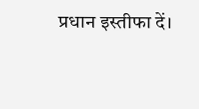प्रधान इस्तीफा दें।